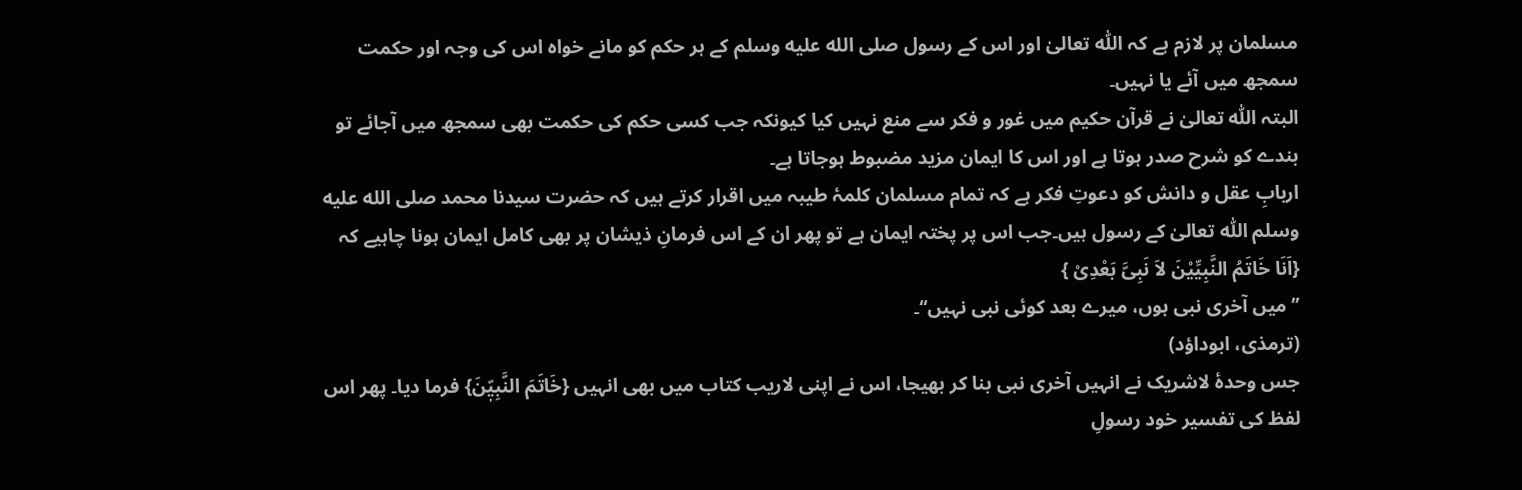مسلمان پر لازم ہے کہ اللّٰہ تعالیٰ اور اس کے رسول صلى الله عليه وسلم کے ہر حکم کو مانے خواہ اس کی وجہ اور حکمت سمجھ میں آئے یا نہیں۔
البتہ اللّٰہ تعالیٰ نے قرآن حکیم میں غور و فکر سے منع نہیں کیا کیونکہ جب کسی حکم کی حکمت بھی سمجھ میں آجائے تو بندے کو شرح صدر ہوتا ہے اور اس کا ایمان مزید مضبوط ہوجاتا ہے۔
اربابِ عقل و دانش کو دعوتِ فکر ہے کہ تمام مسلمان کلمۂ طیبہ میں اقرار کرتے ہیں کہ حضرت سیدنا محمد صلى الله عليه وسلم اللّٰہ تعالیٰ کے رسول ہیں۔جب اس پر پختہ ایمان ہے تو پھر ان کے اس فرمانِ ذیشان پر بھی کامل ایمان ہونا چاہیے کہ
{اَنَا خَاتَمُ النَّبِیِّیْنَ لاَ نَبِیَّ بَعْدِیْ }
’’میں آخری نبی ہوں، میرے بعد کوئی نبی نہیں‘‘۔
(ترمذی، ابوداؤد)
جس وحدۂ لاشریک نے انہیں آخری نبی بنا کر بھیجا، اس نے اپنی لاریب کتاب میں بھی انہیں {خَاتَمَ النَّبِیّٖنَ} فرما دیا۔ پھر اس لفظ کی تفسیر خود رسولِ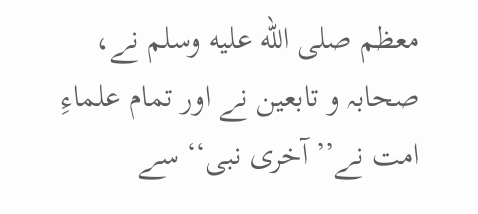معظم صلى الله عليه وسلم نے، صحابہ و تابعین نے اور تمام علماءِ امت نے’’ آخری نبی‘‘ سے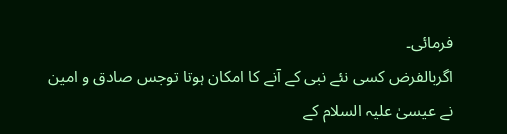فرمائی۔
اگربالفرض کسی نئے نبی کے آنے کا امکان ہوتا توجس صادق و امین نے عیسیٰ علیہ السلام کے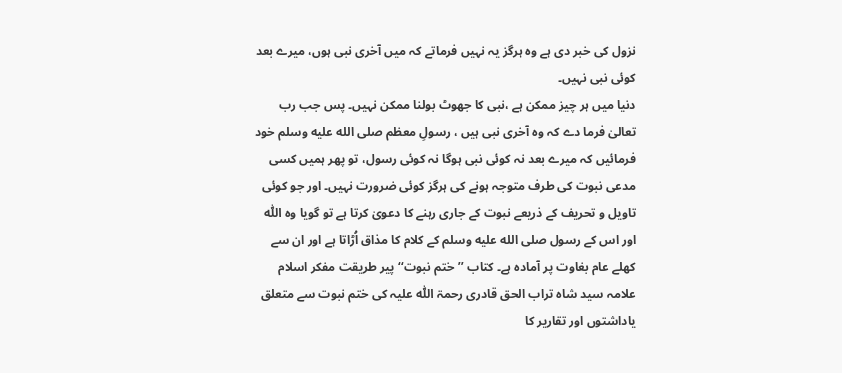نزول کی خبر دی ہے وہ ہرگز یہ نہیں فرماتے کہ میں آخری نبی ہوں، میرے بعد کوئی نبی نہیں۔
دنیا میں ہر چیز ممکن ہے ،نبی کا جھوٹ بولنا ممکن نہیں۔ پس جب رب تعالیٰ فرما دے کہ وہ آخری نبی ہیں ، رسولِ معظم صلى الله عليه وسلم خود فرمائیں کہ میرے بعد نہ کوئی نبی ہوگا نہ کوئی رسول، تو پھر ہمیں کسی مدعی نبوت کی طرف متوجہ ہونے کی ہرگز کوئی ضرورت نہیں۔ اور جو کوئی تاویل و تحریف کے ذریعے نبوت کے جاری رہنے کا دعویٰ کرتا ہے تو گویا وہ اللّٰہ اور اس کے رسول صلى الله عليه وسلم کے کلام کا مذاق اُڑاتا ہے اور ان سے کھلے عام بغاوت پر آمادہ ہے۔ کتاب ’’ختم نبوت‘‘ پیر طریقت مفکر اسلام علامہ سید شاہ تراب الحق قادری رحمۃ اللّٰہ علیہ کی ختم نبوت سے متعلق یاداشتوں اور تقاریر کا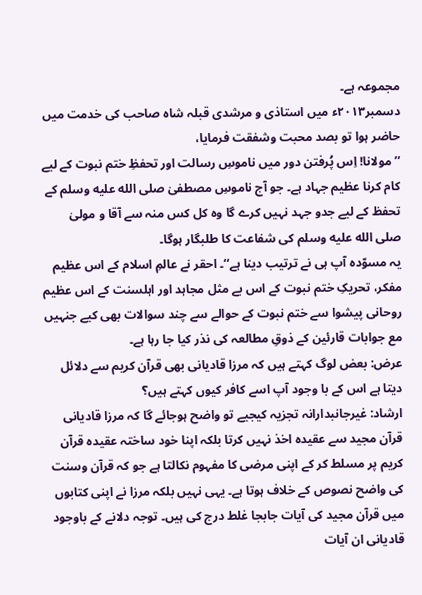مجموعہ ہے۔
دسمبر۲۰۱۳ء میں استاذی و مرشدی قبلہ شاہ صاحب کی خدمت میں حاضر ہوا تو بصد محبت وشفقت فرمایا،
’’مولانا! اِس پُرفتن دور میں ناموسِ رسالت اور تحفظِ ختم نبوت کے لیے کام کرنا عظیم جہاد ہے۔ جو آج ناموسِ مصطفیٰ صلى الله عليه وسلم کے تحفظ کے لیے جدو جہد نہیں کرے گا وہ کل کس منہ سے آقا و مولیٰ صلى الله عليه وسلم کی شفاعت کا طلبگار ہوگا۔
یہ مسوّدہ آپ ہی نے ترتیب دینا ہے‘‘۔ احقر نے عالمِ اسلام کے اس عظیم مفکر، تحریکِ ختم نبوت کے اس بے مثل مجاہد اور اہلسنت کے اس عظیم روحانی پیشوا سے ختم نبوت کے حوالے سے چند سوالات بھی کیے جنہیں مع جوابات قارئین کے ذوقِ مطالعہ کی نذر کیا جا رہا ہے۔
عرض: بعض لوگ کہتے ہیں کہ مرزا قادیانی بھی قرآن کریم سے دلائل دیتا ہے اس کے با وجود آپ اسے کافر کیوں کہتے ہیں؟
ارشاد: غیرجانبدارانہ تجزیہ کیجیے تو واضح ہوجائے گا کہ مرزا قادیانی قرآن مجید سے عقیدہ اخذ نہیں کرتا بلکہ اپنا خود ساختہ عقیدہ قرآن کریم پر مسلط کر کے اپنی مرضی کا مفہوم نکالتا ہے جو کہ قرآن وسنت کی واضح نصوص کے خلاف ہوتا ہے۔ یہی نہیں بلکہ مرزا نے اپنی کتابوں میں قرآن مجید کی آیات جابجا غلط درج کی ہیں۔ توجہ دلانے کے باوجود قادیانی ان آیات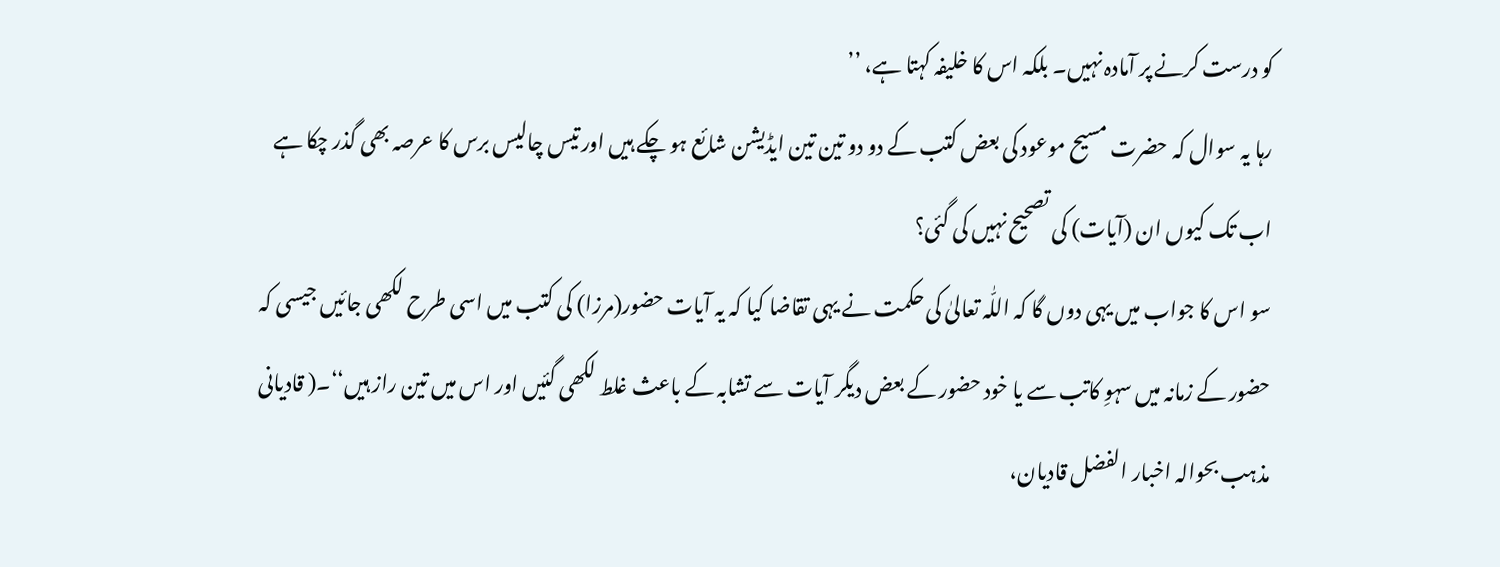کو درست کرنے پر آمادہ نہیں۔ بلکہ اس کا خلیفہ کہتا ہے، ’’
رہا یہ سوال کہ حضرت مسیح موعود کی بعض کتب کے دو دو تین تین ایڈیشن شائع ہو چکے ہیں اور تیس چالیس برس کا عرصہ بھی گذر چکا ہے اب تک کیوں ان (آیات) کی تصحیح نہیں کی گئی؟
سو اس کا جواب میں یہی دوں گا کہ اللّٰہ تعالیٰ کی حکمت نے یہی تقاضا کیا کہ یہ آیات حضور(مرزا) کی کتب میں اسی طرح لکھی جائیں جیسی کہ حضور کے زمانہ میں سہوِ کاتب سے یا خود حضور کے بعض دیگر آیات سے تشابہ کے باعث غلط لکھی گئیں اور اس میں تین راز ہیں‘‘۔( قادیانی مذہب بحوالہ اخبار الفضل قادیان،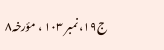ج۱۹، نمبر ۱۰۳ ، مؤرخہ۸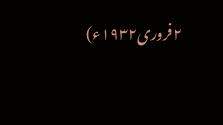۲فروری۱۹۳۲ء)